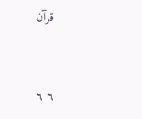قرآن


٦ ٦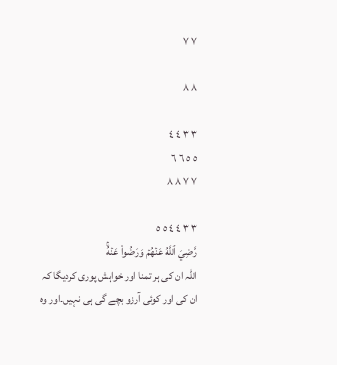٧ ٧

٨ ٨

٣ ٣ ٤ ٤
٥ ٥ ٦ ٦
٧ ٧ ٨ ٨

٣ ٣ ٤ ٤ ٥ ٥
رَّضِيَ ٱللَّهُ عَنۡهُمۡ وَرَضُواْ عَنۡهُۚ
اللہ ان کی ہر تمنا اور خواہش پوری کردیگا کہ ان کی اور کوئی آرزو بچے گی ہی نہیں۔اور وہ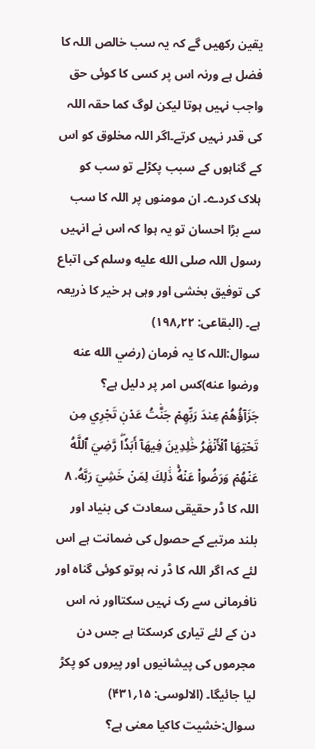یقین رکھیں گے کہ یہ سب خالص اللہ کا فضل ہے ورنہ اس پر کسی کا کوئی حق واجب نہیں ہوتا لیکن لوگ کما حقہ اللہ کی قدر نہیں کرتے۔اگر اللہ مخلوق کو اس کے گناہوں کے سبب پکڑلے تو سب کو ہلاک کردے۔ ان مومنوں پر اللہ کا سب سے بڑا احسان تو یہ ہوا کہ اس نے انہیں رسول اللہ صلى الله عليه وسلم کی اتباع کی توفیق بخشی اور وہی ہر خیر کا ذریعہ ہے۔ (البقاعی: ۲۲؍۱۹۸)
سوال:اللہ کا یہ فرمان (رضي الله عنه ورضوا عنه)کس امر پر دلیل ہے؟
جَزَآؤُهُمۡ عِندَ رَبِّهِمۡ جَنَّٰتُ عَدۡنٖ تَجۡرِي مِن تَحۡتِهَا ٱلۡأَنۡهَٰرُ خَٰلِدِينَ فِيهَآ أَبَدٗاۖ رَّضِيَ ٱللَّهُ عَنۡهُمۡ وَرَضُواْ عَنۡهُۚ ذَٰلِكَ لِمَنۡ خَشِيَ رَبَّهُۥ ٨
اللہ کا ڈر حقیقی سعادت کی بنیاد اور بلند مرتبے کے حصول کی ضمانت ہے اس لئے کہ اگر اللہ کا ڈر نہ ہوتو کوئی گناہ اور نافرمانی سے رک نہیں سکتااور نہ اس دن کے لئے تیاری کرسکتا ہے جس دن مجرموں کی پیشانیوں اور پیروں کو پکڑ لیا جائیگا۔ (الالوسی: ۱۵؍۴۳۱)
سوال:خشیت کاکیا معنی ہے؟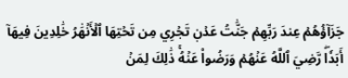جَزَآؤُهُمۡ عِندَ رَبِّهِمۡ جَنَّٰتُ عَدۡنٖ تَجۡرِي مِن تَحۡتِهَا ٱلۡأَنۡهَٰرُ خَٰلِدِينَ فِيهَآ أَبَدٗاۖ رَّضِيَ ٱللَّهُ عَنۡهُمۡ وَرَضُواْ عَنۡهُۚ ذَٰلِكَ لِمَنۡ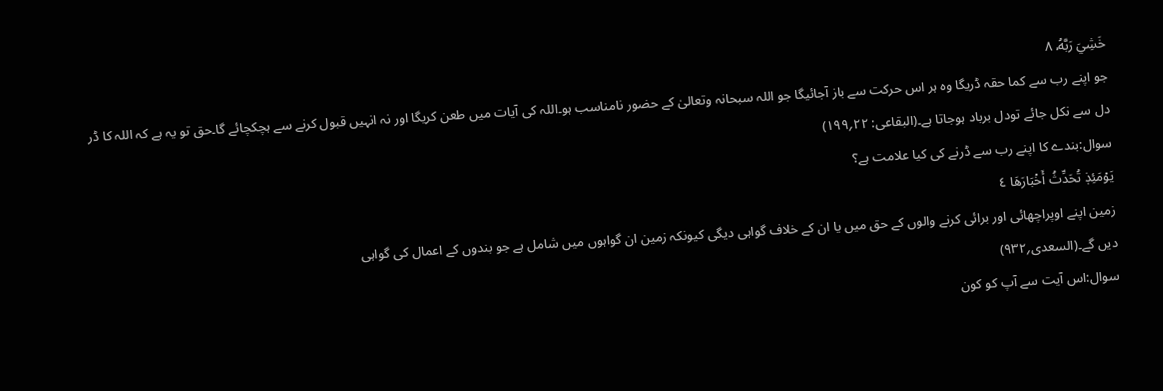خَشِيَ رَبَّهُۥ ٨
جو اپنے رب سے کما حقہ ڈریگا وہ ہر اس حرکت سے باز آجائیگا جو اللہ سبحانہ وتعالیٰ کے حضور نامناسب ہو۔اللہ کی آیات میں طعن کریگا اور نہ انہیں قبول کرنے سے ہچکچائے گا۔حق تو یہ ہے کہ اللہ کا ڈر دل سے نکل جائے تودل برباد ہوجاتا ہے۔(البقاعی: ۲۲؍۱۹۹)
سوال:بندے کا اپنے رب سے ڈرنے کی کیا علامت ہے؟
يَوۡمَئِذٖ تُحَدِّثُ أَخۡبَارَهَا ٤
زمین اپنے اوپراچھائی اور برائی کرنے والوں کے حق میں یا ان کے خلاف گواہی دیگی کیونکہ زمین ان گواہوں میں شامل ہے جو بندوں کے اعمال کی گواہی
دیں گے۔(السعدی؍۹۳۲)
سوال:اس آیت سے آپ کو کون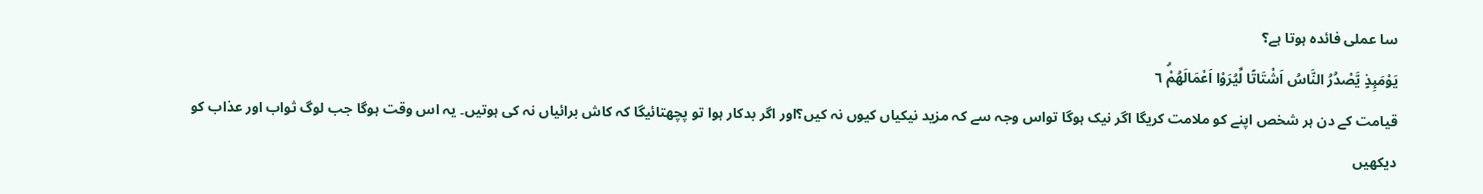سا عملی فائدہ ہوتا ہے؟
يَوْمَىِٕذٍ يَّصْدُرُ النَّاسُ اَشْتَاتًا لِّيُرَوْا اَعْمَالَهُمْۗ ٦
قیامت کے دن ہر شخص اپنے کو ملامت کریگا اگر نیک ہوگا تواس وجہ سے کہ مزید نیکیاں کیوں نہ کیں؟اور اگر بدکار ہوا تو پچھتائیگا کہ کاش برائیاں نہ کی ہوتیں۔ یہ اس وقت ہوگا جب لوگ ثواب اور عذاب کو دیکھیں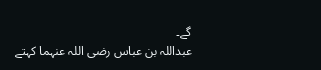گے۔
عبداللہ بن عباس رضی اللہ عنہما کہتے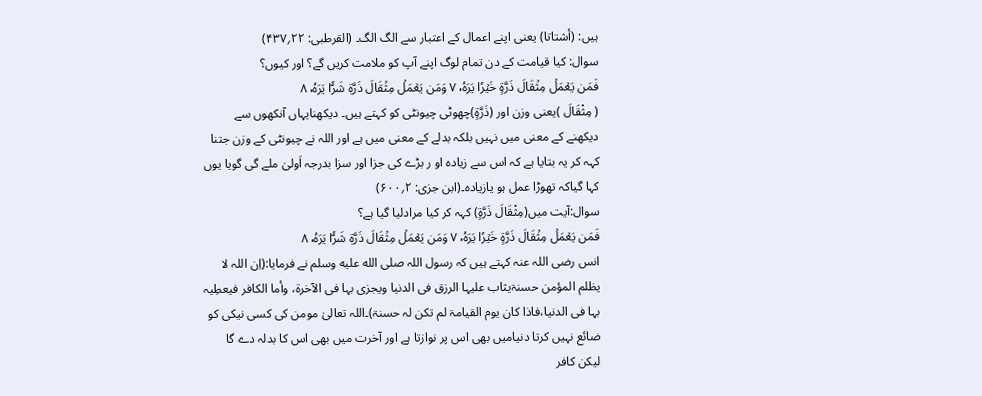ہیں: (أشتاتا) یعنی اپنے اعمال کے اعتبار سے الگ الگ۔ (القرطبی: ۲۲؍۴۳۷)
سوال: کیا قیامت کے دن تمام لوگ اپنے آپ کو ملامت کریں گے؟ اور کیوں؟
فَمَن يَعۡمَلۡ مِثۡقَالَ ذَرَّةٍ خَيۡرٗا يَرَهُۥ ٧ وَمَن يَعۡمَلۡ مِثۡقَالَ ذَرَّةٖ شَرّٗا يَرَهُۥ ٨
( مِثْقَالَ )یعنی وزن اور (ذَرَّةٍ)چھوٹی چیونٹی کو کہتے ہیں۔ دیکھنایہاں آنکھوں سے دیکھنے کے معنی میں نہیں بلکہ بدلے کے معنی میں ہے اور اللہ نے چیونٹی کے وزن جتنا کہہ کر یہ بتایا ہے کہ اس سے زیادہ او ر بڑے کی جزا اور سزا بدرجہ اَولیٰ ملے گی گویا یوں کہا گیاکہ تھوڑا عمل ہو یازیادہ۔(ابن جزی: ۲؍۶۰۰)
سوال:آیت میں(مِثْقَالَ ذَرَّةٍ) کہہ کر کیا مرادلیا گیا ہے؟
فَمَن يَعۡمَلۡ مِثۡقَالَ ذَرَّةٍ خَيۡرٗا يَرَهُۥ ٧ وَمَن يَعۡمَلۡ مِثۡقَالَ ذَرَّةٖ شَرّٗا يَرَهُۥ ٨
انس رضی اللہ عنہ کہتے ہیں کہ رسول اللہ صلى الله عليه وسلم نے فرمایا:(اِن اللہ لا یظلم المؤمن حسنۃيثاب علیہا الرزق فی الدنیا ویجزی بہا فی الآخرۃ، وأما الکافر فیعطِیہ بہا فی الدنیا،فاذا کان یوم القیامۃ لم تکن لہ حسنۃ)۔اللہ تعالیٰ مومن کی کسی نیکی کو ضائع نہیں کرتا دنیامیں بھی اس پر نوازتا ہے اور آخرت میں بھی اس کا بدلہ دے گا لیکن کافر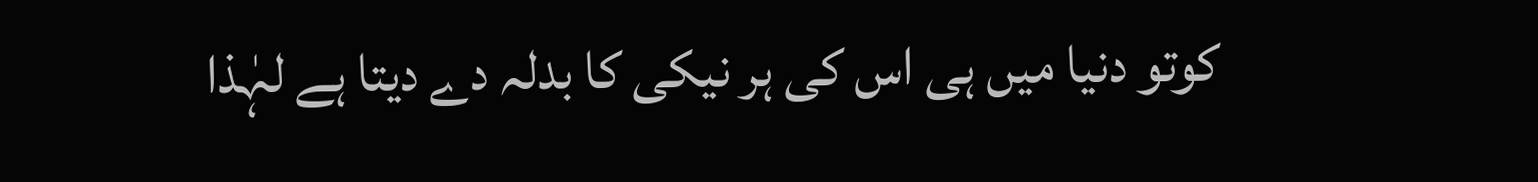کوتو دنیا میں ہی اس کی ہر نیکی کا بدلہ دے دیتا ہے لہٰذا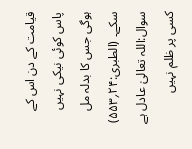قیامت کے دن اس کے پاس کوئی نیکی نہیں ہوگی جس کا بدلہ مل سکے۔ (الطبری:۲۴؍۵۵۳)
سوال:اللہ تعالیٰ عادل ہے کسی پر ظلم نہیں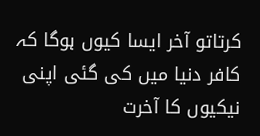کرتاتو آخر ایسا کیوں ہوگا کہ کافر دنیا میں کی گئی اپنی نیکیوں کا آخرت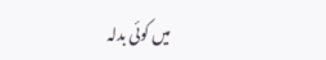میں کوئی بدلہ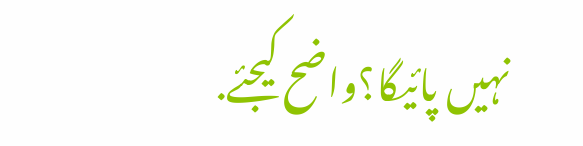نہیں پائیگا؟واضح کیجئے.